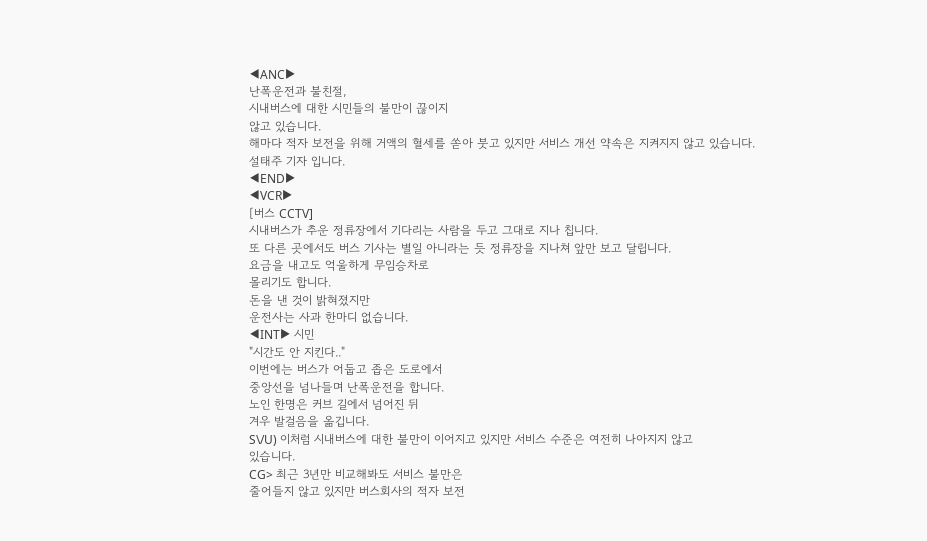◀ANC▶
난폭운전과 불친절,
시내버스에 대한 시민들의 불만이 끊이지
않고 있습니다.
해마다 적자 보전을 위해 거액의 혈세를 쏟아 붓고 있지만 서비스 개선 약속은 지켜지지 않고 있습니다.
설태주 기자 입니다.
◀END▶
◀VCR▶
[버스 CCTV]
시내버스가 추운 정류장에서 기다리는 사람을 두고 그대로 지나 칩니다.
또 다른 곳에서도 버스 기사는 별일 아니라는 듯 정류장을 지나쳐 앞만 보고 달립니다.
요금을 내고도 억울하게 무임승차로
몰리기도 합니다.
돈을 낸 것이 밝혀졌지만
운전사는 사과 한마디 없습니다.
◀INT▶ 시민
"시간도 안 지킨다.."
이번에는 버스가 어둡고 좁은 도로에서
중앙선을 넘나들며 난폭운전을 합니다.
노인 한명은 커브 길에서 넘어진 뒤
겨우 발걸음을 옮깁니다.
S\/U) 이처럼 시내버스에 대한 불만이 이어지고 있지만 서비스 수준은 여전히 나아지지 않고
있습니다.
CG> 최근 3년만 비교해봐도 서비스 불만은
줄어들지 않고 있지만 버스회사의 적자 보전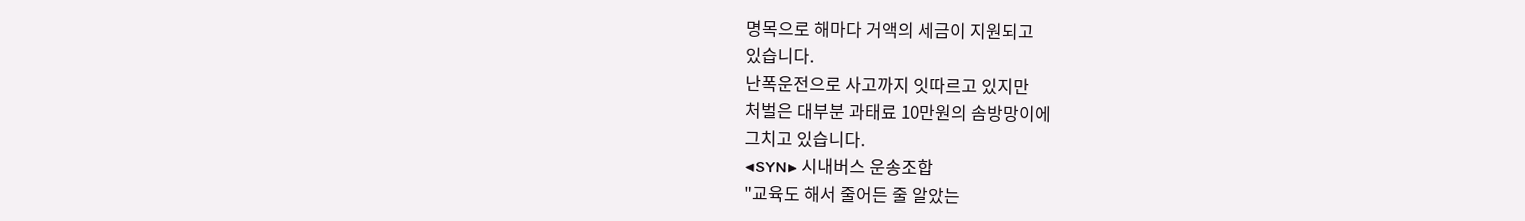명목으로 해마다 거액의 세금이 지원되고
있습니다.
난폭운전으로 사고까지 잇따르고 있지만
처벌은 대부분 과태료 10만원의 솜방망이에
그치고 있습니다.
◀SYN▶ 시내버스 운송조합
"교육도 해서 줄어든 줄 알았는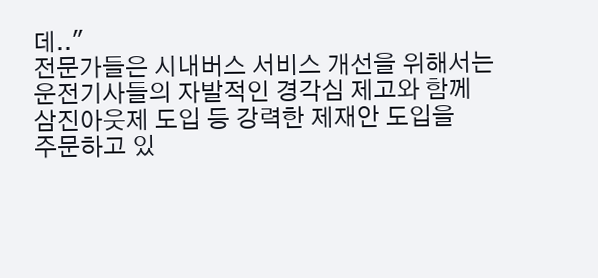데.."
전문가들은 시내버스 서비스 개선을 위해서는
운전기사들의 자발적인 경각심 제고와 함께
삼진아웃제 도입 등 강력한 제재안 도입을
주문하고 있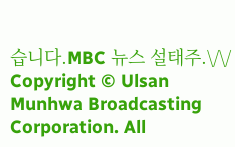습니다.MBC 뉴스 설태주.\/\/
Copyright © Ulsan Munhwa Broadcasting Corporation. All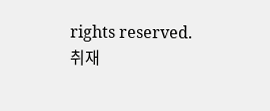rights reserved.
취재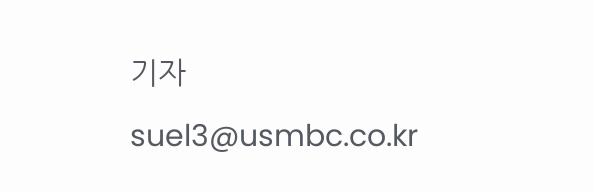기자
suel3@usmbc.co.kr